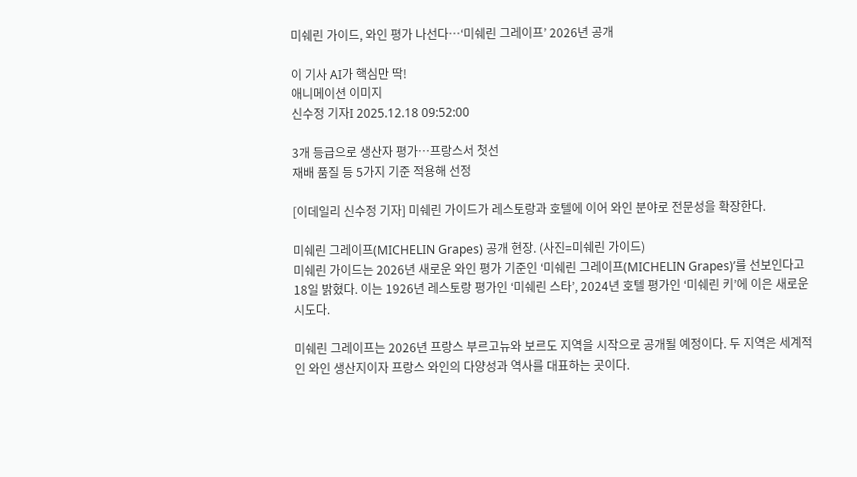미쉐린 가이드, 와인 평가 나선다…‘미쉐린 그레이프’ 2026년 공개

이 기사 AI가 핵심만 딱!
애니메이션 이미지
신수정 기자I 2025.12.18 09:52:00

3개 등급으로 생산자 평가…프랑스서 첫선
재배 품질 등 5가지 기준 적용해 선정

[이데일리 신수정 기자] 미쉐린 가이드가 레스토랑과 호텔에 이어 와인 분야로 전문성을 확장한다.

미쉐린 그레이프(MICHELIN Grapes) 공개 현장. (사진=미쉐린 가이드)
미쉐린 가이드는 2026년 새로운 와인 평가 기준인 ‘미쉐린 그레이프(MICHELIN Grapes)’를 선보인다고 18일 밝혔다. 이는 1926년 레스토랑 평가인 ‘미쉐린 스타’, 2024년 호텔 평가인 ‘미쉐린 키’에 이은 새로운 시도다.

미쉐린 그레이프는 2026년 프랑스 부르고뉴와 보르도 지역을 시작으로 공개될 예정이다. 두 지역은 세계적인 와인 생산지이자 프랑스 와인의 다양성과 역사를 대표하는 곳이다.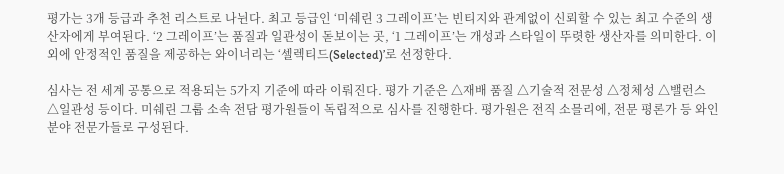평가는 3개 등급과 추천 리스트로 나뉜다. 최고 등급인 ‘미쉐린 3 그레이프’는 빈티지와 관계없이 신뢰할 수 있는 최고 수준의 생산자에게 부여된다. ‘2 그레이프’는 품질과 일관성이 돋보이는 곳, ‘1 그레이프’는 개성과 스타일이 뚜렷한 생산자를 의미한다. 이 외에 안정적인 품질을 제공하는 와이너리는 ‘셀렉티드(Selected)’로 선정한다.

심사는 전 세계 공통으로 적용되는 5가지 기준에 따라 이뤄진다. 평가 기준은 △재배 품질 △기술적 전문성 △정체성 △밸런스 △일관성 등이다. 미쉐린 그룹 소속 전담 평가원들이 독립적으로 심사를 진행한다. 평가원은 전직 소믈리에, 전문 평론가 등 와인 분야 전문가들로 구성된다.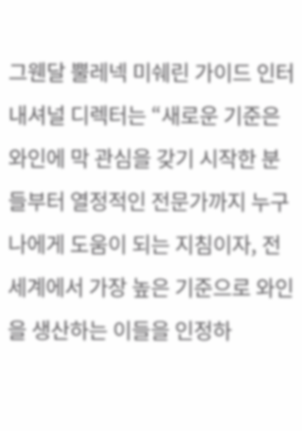그웬달 뿔레넥 미쉐린 가이드 인터내셔널 디렉터는 “새로운 기준은 와인에 막 관심을 갖기 시작한 분들부터 열정적인 전문가까지 누구나에게 도움이 되는 지침이자, 전 세계에서 가장 높은 기준으로 와인을 생산하는 이들을 인정하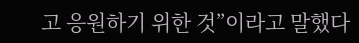고 응원하기 위한 것”이라고 말했다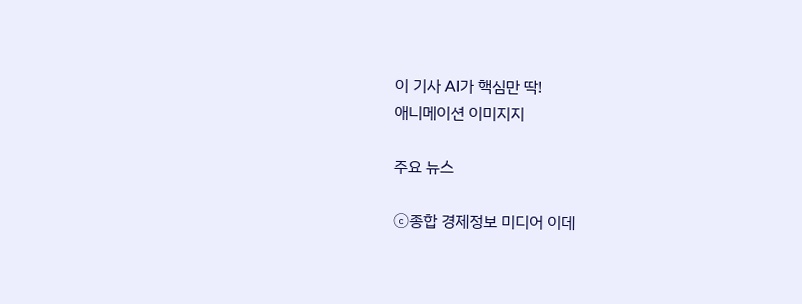이 기사 AI가 핵심만 딱!
애니메이션 이미지지

주요 뉴스

ⓒ종합 경제정보 미디어 이데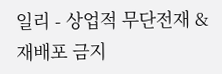일리 - 상업적 무단전재 & 재배포 금지